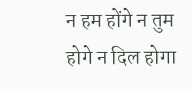न हम होंगे न तुम होगे न दिल होगा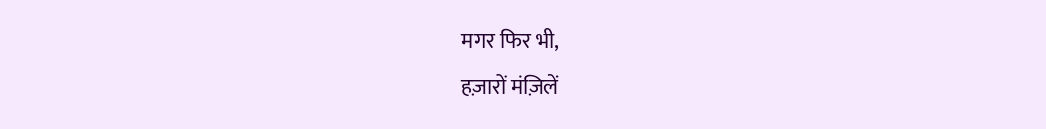मगर फिर भी,
हज़ारों मंज़िलें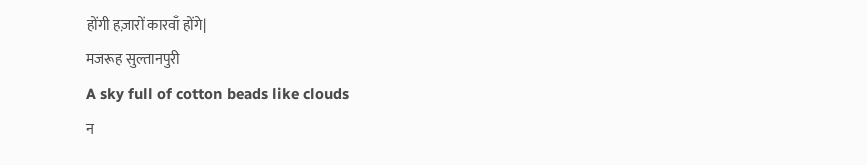होंगी हज़ारों कारवाँ होंगे|
मजरूह सुल्तानपुरी
A sky full of cotton beads like clouds
न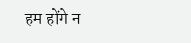हम होंगे न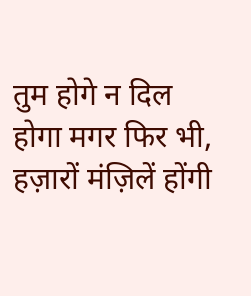तुम होगे न दिल होगा मगर फिर भी,
हज़ारों मंज़िलें होंगी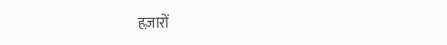हज़ारों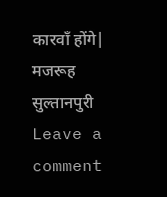कारवाँ होंगे|
मजरूह सुल्तानपुरी
Leave a comment